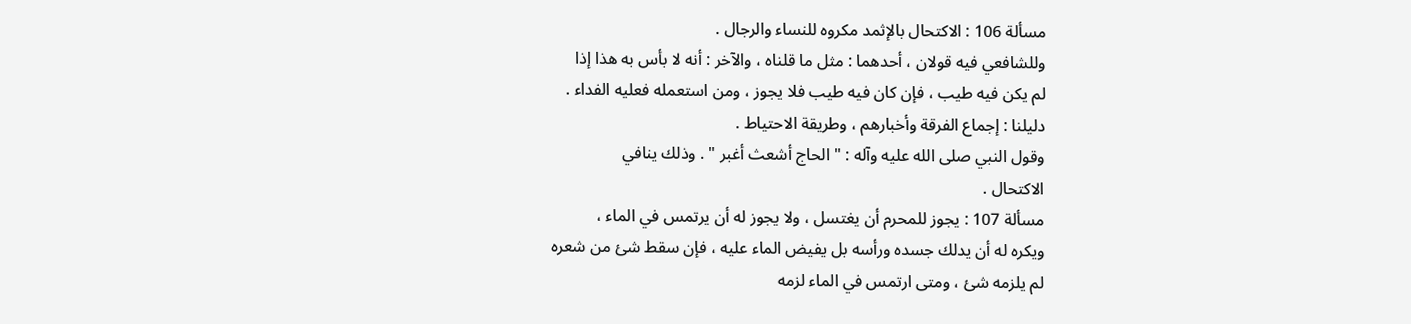مسألة 106 : الاكتحال بالإثمد مكروه للنساء والرجال .
وللشافعي فيه قولان ، أحدهما : مثل ما قلناه ، والآخر : أنه لا بأس به هذا إذا
لم يكن فيه طيب ، فإن كان فيه طيب فلا يجوز ، ومن استعمله فعليه الفداء .
دليلنا : إجماع الفرقة وأخبارهم ، وطريقة الاحتياط .
وقول النبي صلى الله عليه وآله : " الحاج أشعث أغبر " . وذلك ينافي
الاكتحال .
مسألة 107 : يجوز للمحرم أن يغتسل ، ولا يجوز له أن يرتمس في الماء ،
ويكره له أن يدلك جسده ورأسه بل يفيض الماء عليه ، فإن سقط شئ من شعره
لم يلزمه شئ ، ومتى ارتمس في الماء لزمه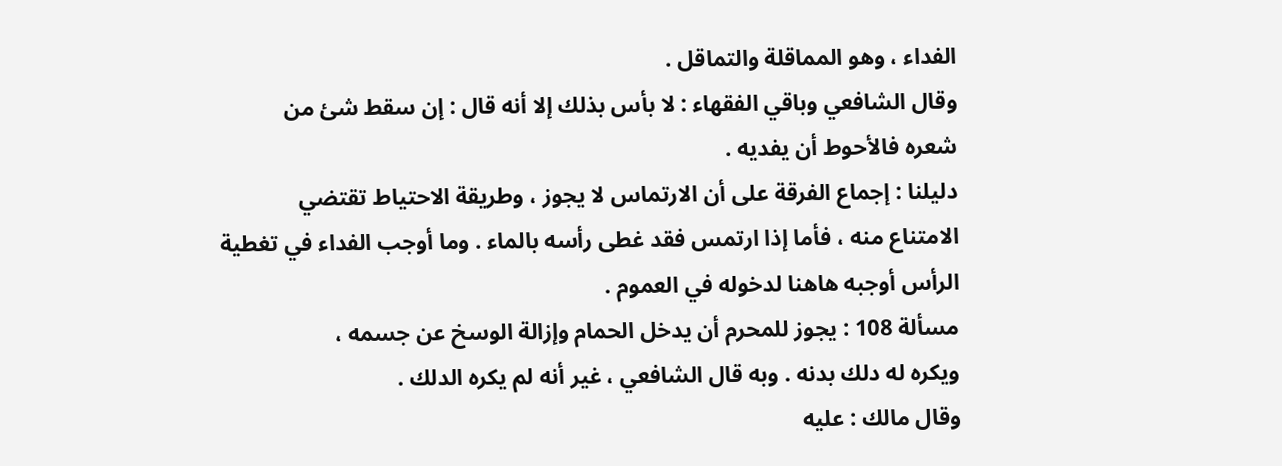الفداء ، وهو المماقلة والتماقل .
وقال الشافعي وباقي الفقهاء : لا بأس بذلك إلا أنه قال : إن سقط شئ من
شعره فالأحوط أن يفديه .
دليلنا : إجماع الفرقة على أن الارتماس لا يجوز ، وطريقة الاحتياط تقتضي
الامتناع منه ، فأما إذا ارتمس فقد غطى رأسه بالماء . وما أوجب الفداء في تغطية
الرأس أوجبه هاهنا لدخوله في العموم .
مسألة 108 : يجوز للمحرم أن يدخل الحمام وإزالة الوسخ عن جسمه ،
ويكره له دلك بدنه . وبه قال الشافعي ، غير أنه لم يكره الدلك .
وقال مالك : عليه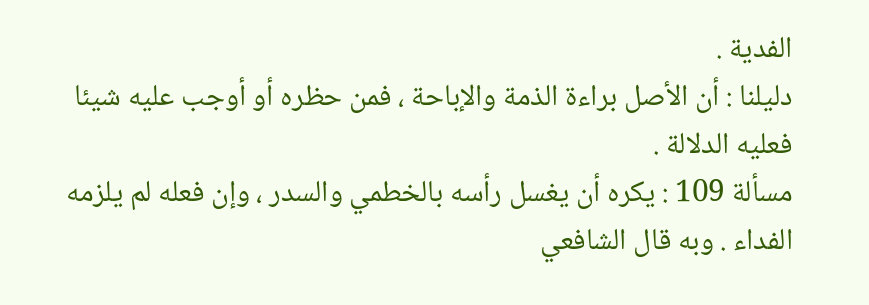الفدية .
دليلنا : أن الأصل براءة الذمة والإباحة ، فمن حظره أو أوجب عليه شيئا
فعليه الدلالة .
مسألة 109 : يكره أن يغسل رأسه بالخطمي والسدر ، وإن فعله لم يلزمه
الفداء . وبه قال الشافعي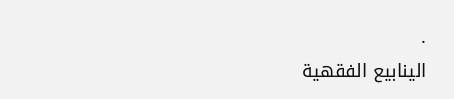.
الينابيع الفقهية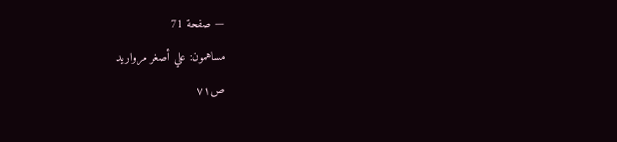— صفحة 71
مساهمون: علي أصغر مرواريد
ص٧١